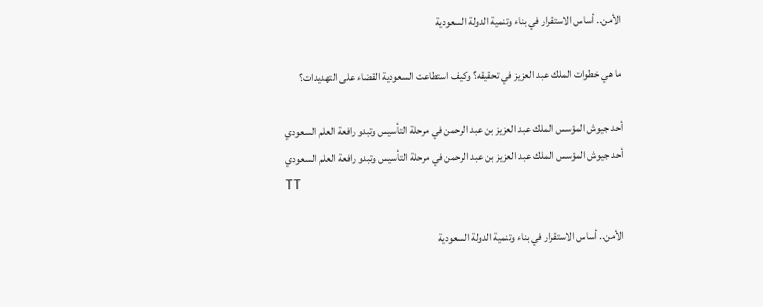الأمن.. أساس الاستقرار في بناء وتنمية الدولة السعودية

ما هي خطوات الملك عبد العزيز في تحقيقه؟ وكيف استطاعت السعودية القضاء على التهديدات؟

أحد جيوش المؤسس الملك عبد العزيز بن عبد الرحمن في مرحلة التأسيس وتبدو رافعة العلم السعودي
أحد جيوش المؤسس الملك عبد العزيز بن عبد الرحمن في مرحلة التأسيس وتبدو رافعة العلم السعودي
TT

الأمن.. أساس الاستقرار في بناء وتنمية الدولة السعودية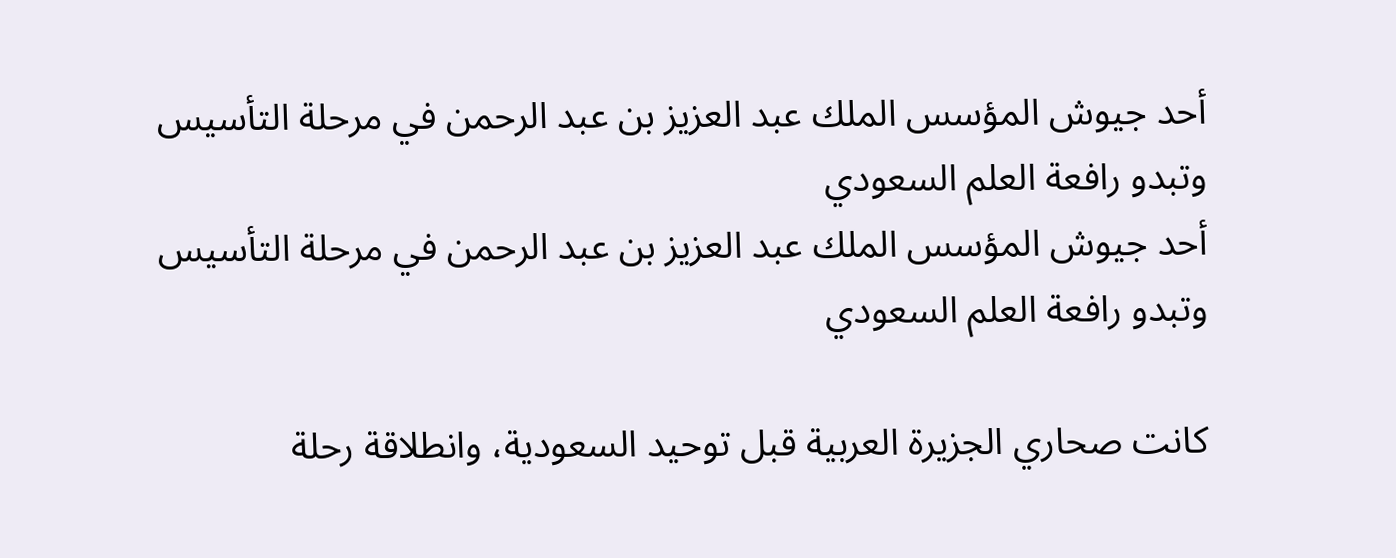أحد جيوش المؤسس الملك عبد العزيز بن عبد الرحمن في مرحلة التأسيس وتبدو رافعة العلم السعودي
أحد جيوش المؤسس الملك عبد العزيز بن عبد الرحمن في مرحلة التأسيس وتبدو رافعة العلم السعودي

كانت صحاري الجزيرة العربية قبل توحيد السعودية، وانطلاقة رحلة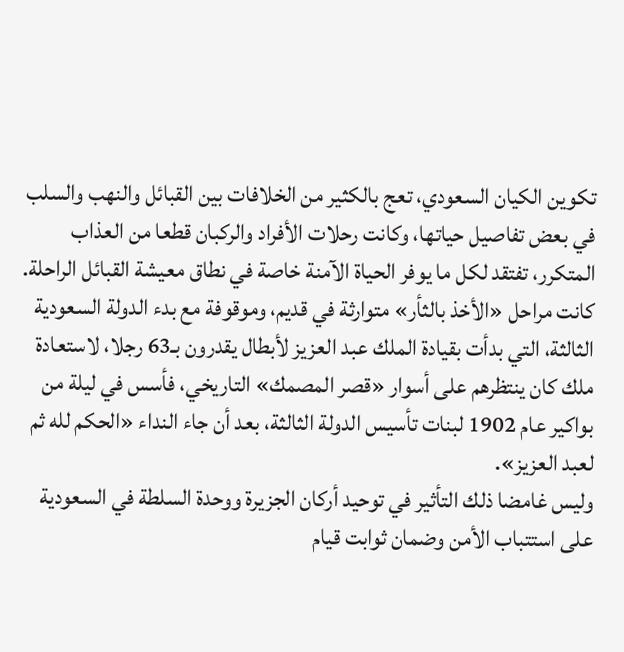تكوين الكيان السعودي، تعج بالكثير من الخلافات بين القبائل والنهب والسلب في بعض تفاصيل حياتها، وكانت رحلات الأفراد والركبان قطعا من العذاب المتكرر، تفتقد لكل ما يوفر الحياة الآمنة خاصة في نطاق معيشة القبائل الراحلة.
كانت مراحل «الأخذ بالثأر» متوارثة في قديم، وموقوفة مع بدء الدولة السعودية الثالثة، التي بدأت بقيادة الملك عبد العزيز لأبطال يقدرون بـ63 رجلا، لاستعادة ملك كان ينتظرهم على أسوار «قصر المصمك» التاريخي، فأسس في ليلة من بواكير عام 1902 لبنات تأسيس الدولة الثالثة، بعد أن جاء النداء «الحكم لله ثم لعبد العزيز».
وليس غامضا ذلك التأثير في توحيد أركان الجزيرة ووحدة السلطة في السعودية على استتباب الأمن وضمان ثوابت قيام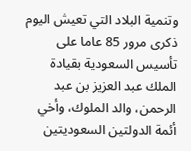وتنمية البلاد التي تعيش اليوم ذكرى مرور 85 عاما على تأسيس السعودية بقيادة الملك عبد العزيز بن عبد الرحمن، والد الملوك، وأخي أئمة الدولتين السعوديتين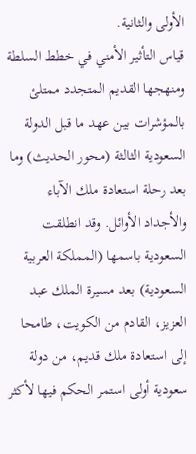الأولى والثانية.
قياس التأثير الأمني في خطط السلطة ومنهجها القديم المتجدد ممتلئ بالمؤشرات بين عهد ما قبل الدولة السعودية الثالثة (محور الحديث) وما بعد رحلة استعادة ملك الآباء والأجداد الأوائل. وقد انطلقت السعودية باسمها (المملكة العربية السعودية) بعد مسيرة الملك عبد العزيز، القادم من الكويت، طامحا إلى استعادة ملك قديم، من دولة سعودية أولى استمر الحكم فيها لأكثر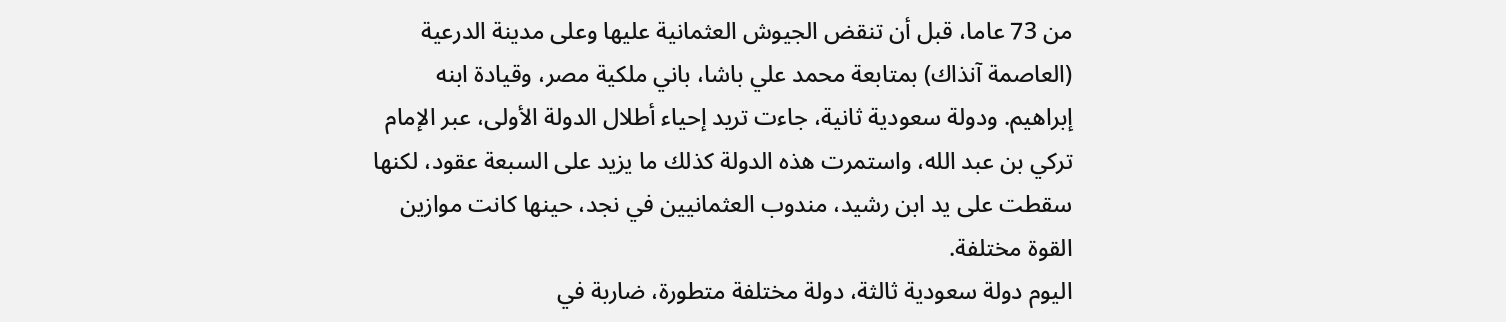من 73 عاما، قبل أن تنقض الجيوش العثمانية عليها وعلى مدينة الدرعية (العاصمة آنذاك) بمتابعة محمد علي باشا، باني ملكية مصر، وقيادة ابنه إبراهيم. ودولة سعودية ثانية، جاءت تريد إحياء أطلال الدولة الأولى، عبر الإمام تركي بن عبد الله، واستمرت هذه الدولة كذلك ما يزيد على السبعة عقود، لكنها سقطت على يد ابن رشيد، مندوب العثمانيين في نجد، حينها كانت موازين القوة مختلفة.
اليوم دولة سعودية ثالثة، دولة مختلفة متطورة، ضاربة في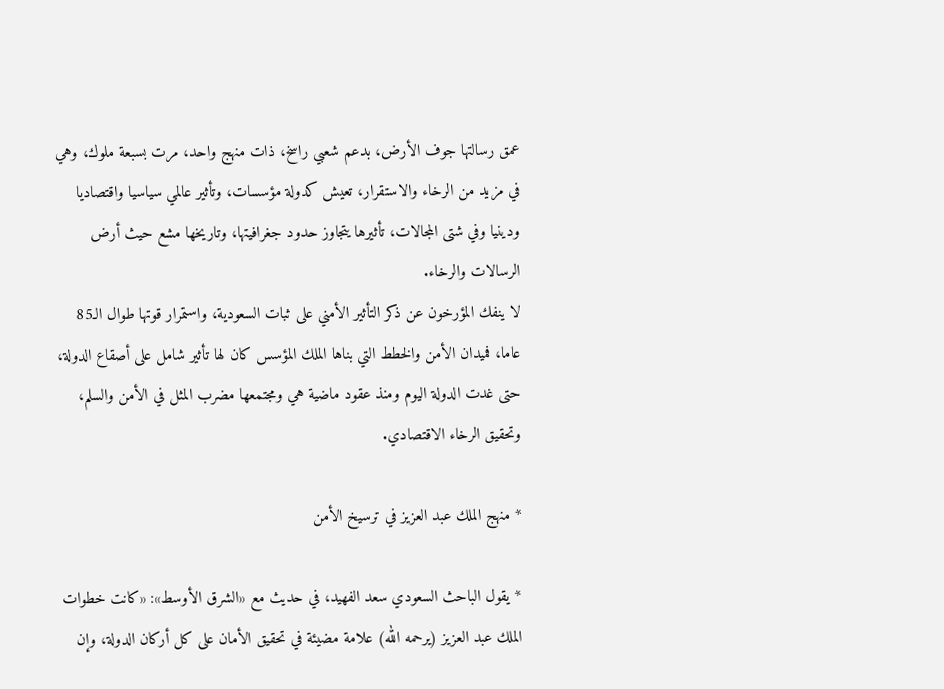عمق رسالتها جوف الأرض، بدعم شعبي راسخ، ذات منهج واحد، مرت بسبعة ملوك، وهي في مزيد من الرخاء والاستقرار، تعيش كدولة مؤسسات، وتأثير عالمي سياسيا واقتصاديا ودينيا وفي شتى المجالات، تأثيرها يتجاوز حدود جغرافيتها، وتاريخها مشع حيث أرض الرسالات والرخاء.
لا ينفك المؤرخون عن ذكر التأثير الأمني على ثبات السعودية، واستمرار قوتها طوال الـ85 عاما، فميدان الأمن والخطط التي بناها الملك المؤسس كان لها تأثير شامل على أصقاع الدولة، حتى غدت الدولة اليوم ومنذ عقود ماضية هي ومجتمعها مضرب المثل في الأمن والسلم، وتحقيق الرخاء الاقتصادي.

* منهج الملك عبد العزيز في ترسيخ الأمن

* يقول الباحث السعودي سعد الفهيد، في حديث مع «الشرق الأوسط»: «كانت خطوات الملك عبد العزيز (يرحمه الله) علامة مضيئة في تحقيق الأمان على كل أركان الدولة، وإن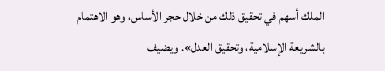الملك أسهم في تحقيق ذلك من خلال حجر الأساس، وهو الاهتمام بالشريعة الإسلامية، وتحقيق العدل». ويضيف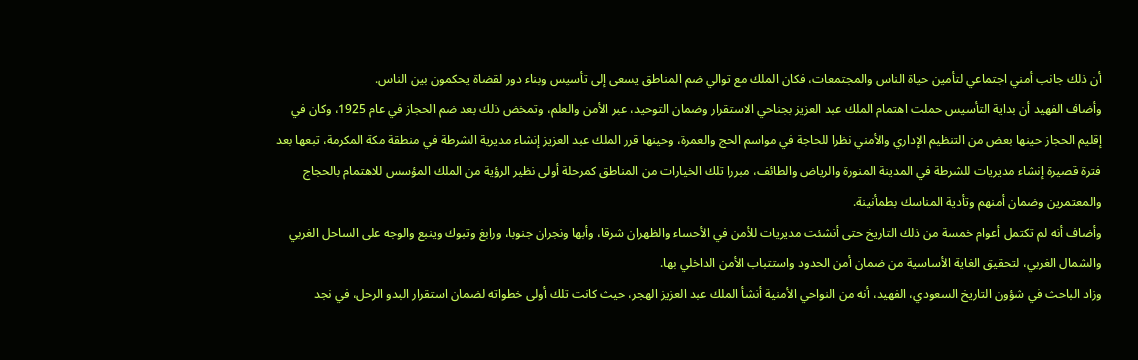أن ذلك جانب أمني اجتماعي لتأمين حياة الناس والمجتمعات، فكان الملك مع توالي ضم المناطق يسعى إلى تأسيس وبناء دور لقضاة يحكمون بين الناس.
وأضاف الفهيد أن بداية التأسيس حملت اهتمام الملك عبد العزيز بجناحي الاستقرار وضمان التوحيد، عبر الأمن والعلم، وتمخض ذلك بعد ضم الحجاز في عام 1925، وكان في إقليم الحجاز حينها بعض من التنظيم الإداري والأمني نظرا للحاجة في مواسم الحج والعمرة، وحينها قرر الملك عبد العزيز إنشاء مديرية الشرطة في منطقة مكة المكرمة، تبعها بعد فترة قصيرة إنشاء مديريات للشرطة في المدينة المنورة والرياض والطائف، مبررا تلك الخيارات من المناطق كمرحلة أولى نظير الرؤية من الملك المؤسس للاهتمام بالحجاج والمعتمرين وضمان أمنهم وتأدية المناسك بطمأنينة.
وأضاف أنه لم تكتمل أعوام خمسة من ذلك التاريخ حتى أنشئت مديريات للأمن في الأحساء والظهران شرقا، وأبها ونجران جنوبا، ورابغ وتبوك وينبع والوجه على الساحل الغربي والشمال الغربي، لتحقيق الغاية الأساسية من ضمان أمن الحدود واستتباب الأمن الداخلي بها.
وزاد الباحث في شؤون التاريخ السعودي، الفهيد، أنه من النواحي الأمنية أنشأ الملك عبد العزيز الهجر، حيث كانت تلك أولى خطواته لضمان استقرار البدو الرحل، في نجد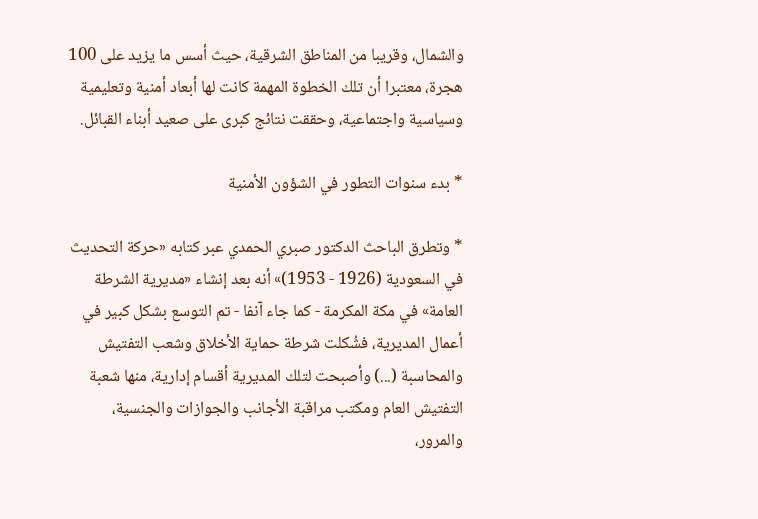والشمال، وقريبا من المناطق الشرقية، حيث أسس ما يزيد على 100 هجرة، معتبرا أن تلك الخطوة المهمة كانت لها أبعاد أمنية وتعليمية وسياسية واجتماعية، وحققت نتائج كبرى على صعيد أبناء القبائل.

* بدء سنوات التطور في الشؤون الأمنية

* وتطرق الباحث الدكتور صبري الحمدي عبر كتابه «حركة التحديث في السعودية (1926 - 1953)» أنه بعد إنشاء «مديرية الشرطة العامة» في مكة المكرمة - كما جاء آنفا - تم التوسع بشكل كبير في أعمال المديرية، فشُكلت شرطة حماية الأخلاق وشعب التفتيش والمحاسبة (...) وأصبحت لتلك المديرية أقسام إدارية، منها شعبة التفتيش العام ومكتب مراقبة الأجانب والجوازات والجنسية، والمرور،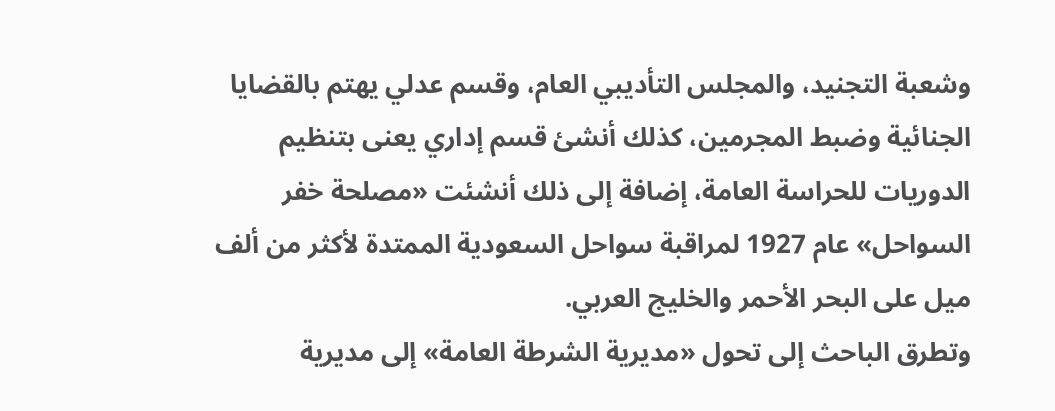وشعبة التجنيد، والمجلس التأديبي العام، وقسم عدلي يهتم بالقضايا الجنائية وضبط المجرمين، كذلك أنشئ قسم إداري يعنى بتنظيم الدوريات للحراسة العامة، إضافة إلى ذلك أنشئت «مصلحة خفر السواحل» عام 1927 لمراقبة سواحل السعودية الممتدة لأكثر من ألف ميل على البحر الأحمر والخليج العربي.
وتطرق الباحث إلى تحول «مديرية الشرطة العامة» إلى مديرية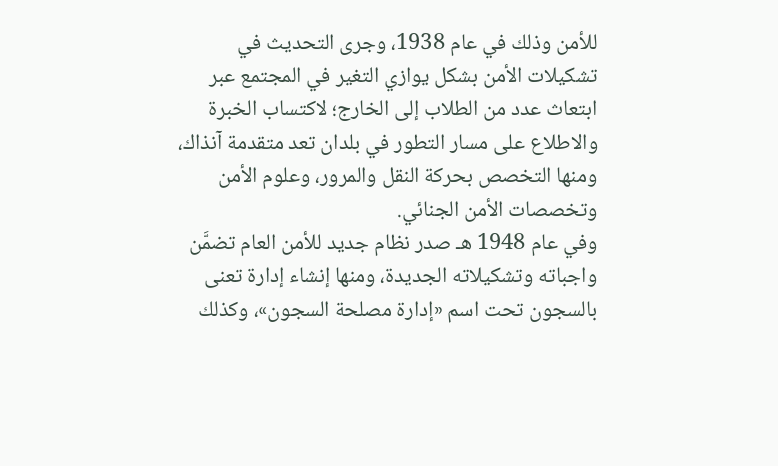للأمن وذلك في عام 1938، وجرى التحديث في تشكيلات الأمن بشكل يوازي التغير في المجتمع عبر ابتعاث عدد من الطلاب إلى الخارج؛ لاكتساب الخبرة والاطلاع على مسار التطور في بلدان تعد متقدمة آنذاك، ومنها التخصص بحركة النقل والمرور، وعلوم الأمن وتخصصات الأمن الجنائي.
وفي عام 1948 هـ صدر نظام جديد للأمن العام تضمَّن واجباته وتشكيلاته الجديدة، ومنها إنشاء إدارة تعنى بالسجون تحت اسم «إدارة مصلحة السجون»، وكذلك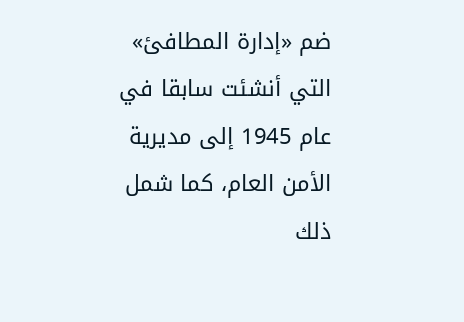ضم «إدارة المطافئ» التي أنشئت سابقا في عام 1945 إلى مديرية الأمن العام، كما شمل ذلك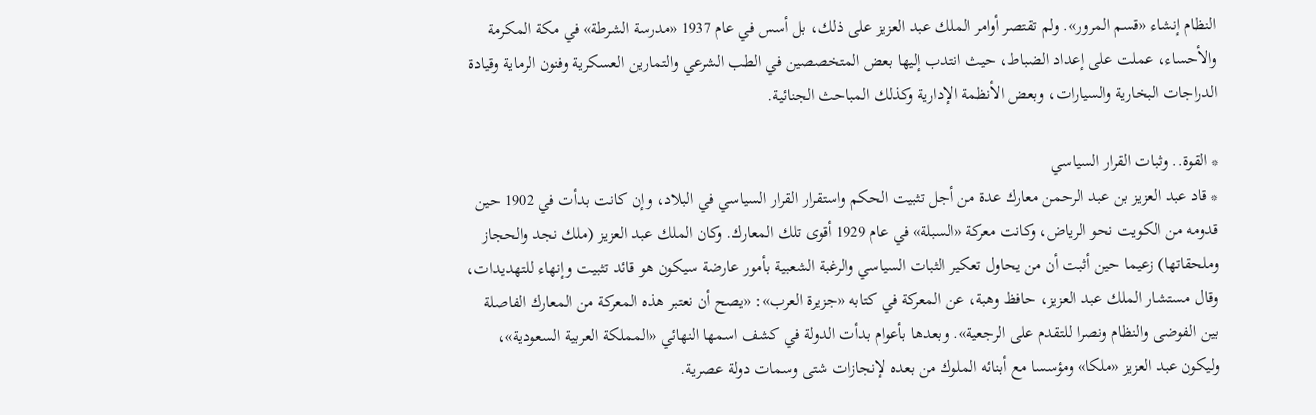النظام إنشاء «قسم المرور». ولم تقتصر أوامر الملك عبد العزيز على ذلك، بل أسس في عام 1937 «مدرسة الشرطة» في مكة المكرمة والأحساء، عملت على إعداد الضباط، حيث انتدب إليها بعض المتخصصين في الطب الشرعي والتمارين العسكرية وفنون الرماية وقيادة الدراجات البخارية والسيارات، وبعض الأنظمة الإدارية وكذلك المباحث الجنائية.

* القوة.. وثبات القرار السياسي
* قاد عبد العزيز بن عبد الرحمن معارك عدة من أجل تثبيت الحكم واستقرار القرار السياسي في البلاد، وإن كانت بدأت في 1902 حين قدومه من الكويت نحو الرياض، وكانت معركة «السبلة» في عام 1929 أقوى تلك المعارك. وكان الملك عبد العزيز (ملك نجد والحجاز وملحقاتها) زعيما حين أثبت أن من يحاول تعكير الثبات السياسي والرغبة الشعبية بأمور عارضة سيكون هو قائد تثبيت وإنهاء للتهديدات، وقال مستشار الملك عبد العزيز، حافظ وهبة، عن المعركة في كتابه «جزيرة العرب»: «يصح أن نعتبر هذه المعركة من المعارك الفاصلة بين الفوضى والنظام ونصرا للتقدم على الرجعية». وبعدها بأعوام بدأت الدولة في كشف اسمها النهائي «المملكة العربية السعودية»، وليكون عبد العزيز «ملكا» ومؤسسا مع أبنائه الملوك من بعده لإنجازات شتى وسمات دولة عصرية.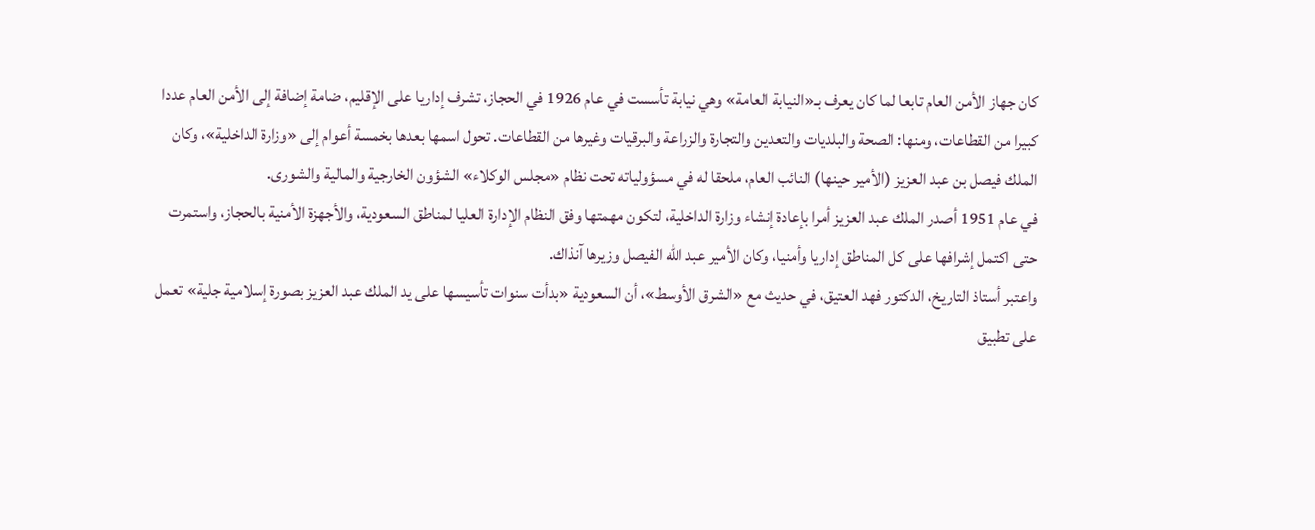كان جهاز الأمن العام تابعا لما كان يعرف بـ«النيابة العامة» وهي نيابة تأسست في عام 1926 في الحجاز، تشرف إداريا على الإقليم، ضامة إضافة إلى الأمن العام عددا كبيرا من القطاعات، ومنها: الصحة والبلديات والتعدين والتجارة والزراعة والبرقيات وغيرها من القطاعات. تحول اسمها بعدها بخمسة أعوام إلى «وزارة الداخلية»، وكان الملك فيصل بن عبد العزيز (الأمير حينها) النائب العام، ملحقا له في مسؤولياته تحت نظام «مجلس الوكلاء» الشؤون الخارجية والمالية والشورى.
في عام 1951 أصدر الملك عبد العزيز أمرا بإعادة إنشاء وزارة الداخلية، لتكون مهمتها وفق النظام الإدارة العليا لمناطق السعودية، والأجهزة الأمنية بالحجاز، واستمرت حتى اكتمل إشرافها على كل المناطق إداريا وأمنيا، وكان الأمير عبد الله الفيصل وزيرها آنذاك.
واعتبر أستاذ التاريخ، الدكتور فهد العتيق، في حديث مع «الشرق الأوسط»، أن السعودية «بدأت سنوات تأسيسها على يد الملك عبد العزيز بصورة إسلامية جلية» تعمل على تطبيق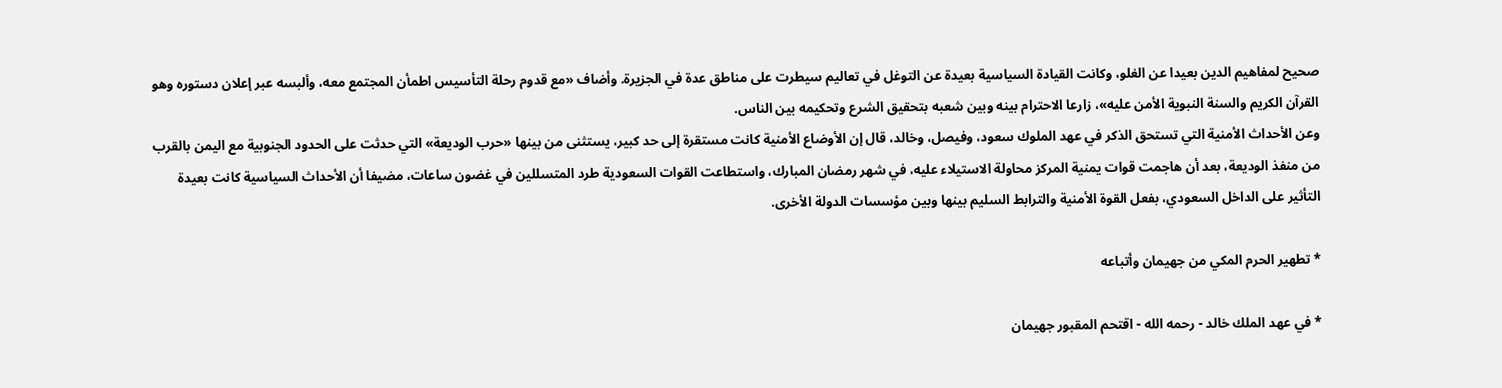صحيح لمفاهيم الدين بعيدا عن الغلو، وكانت القيادة السياسية بعيدة عن التوغل في تعاليم سيطرت على مناطق عدة في الجزيرة. وأضاف «مع قدوم رحلة التأسيس اطمأن المجتمع معه، وألبسه عبر إعلان دستوره وهو القرآن الكريم والسنة النبوية الأمن عليه»، زارعا الاحترام بينه وبين شعبه بتحقيق الشرع وتحكيمه بين الناس.
وعن الأحداث الأمنية التي تستحق الذكر في عهد الملوك سعود، وفيصل، وخالد، قال إن الأوضاع الأمنية كانت مستقرة إلى حد كبير، يستثنى من بينها «حرب الوديعة» التي حدثت على الحدود الجنوبية مع اليمن بالقرب من منفذ الوديعة، بعد أن هاجمت قوات يمنية المركز محاولة الاستيلاء عليه، في شهر رمضان المبارك، واستطاعت القوات السعودية طرد المتسللين في غضون ساعات، مضيفا أن الأحداث السياسية كانت بعيدة التأثير على الداخل السعودي، بفعل القوة الأمنية والترابط السليم بينها وبين مؤسسات الدولة الأخرى.

* تطهير الحرم المكي من جهيمان وأتباعه

* في عهد الملك خالد - رحمه الله - اقتحم المقبور جهيمان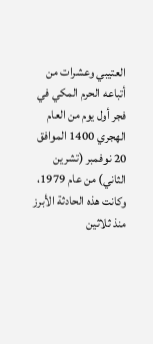العتيبي وعشرات من أتباعه الحرم المكي في فجر أول يوم من العام الهجري 1400 الموافق 20 نوفمبر (تشرين الثاني) من عام 1979، وكانت هذه الحادثة الأبرز منذ ثلاثين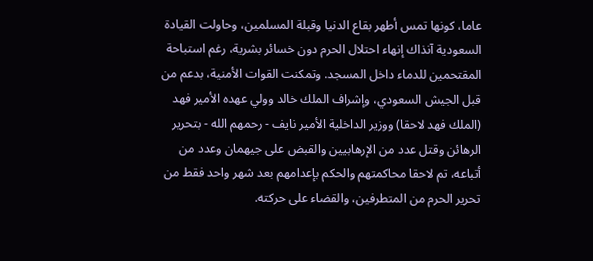عاما، كونها تمس أطهر بقاع الدنيا وقبلة المسلمين، وحاولت القيادة السعودية آنذاك إنهاء احتلال الحرم دون خسائر بشرية، رغم استباحة المقتحمين للدماء داخل المسجد. وتمكنت القوات الأمنية، بدعم من قبل الجيش السعودي، وإشراف الملك خالد وولي عهده الأمير فهد (الملك فهد لاحقا) ووزير الداخلية الأمير نايف - رحمهم الله - بتحرير الرهائن وقتل عدد من الإرهابيين والقبض على جيهمان وعدد من أتباعه، تم لاحقا محاكمتهم والحكم بإعدامهم بعد شهر واحد فقط من تحرير الحرم من المتطرفين، والقضاء على حركته.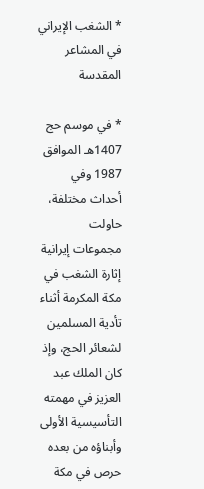* الشغب الإيراني في المشاعر المقدسة

* في موسم حج 1407هـ الموافق 1987 وفي أحداث مختلفة، حاولت مجموعات إيرانية إثارة الشغب في مكة المكرمة أثناء تأدية المسلمين لشعائر الحج، وإذ كان الملك عبد العزيز في مهمته التأسيسية الأولى وأبناؤه من بعده حرص في مكة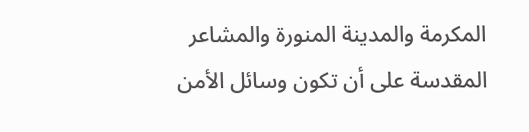المكرمة والمدينة المنورة والمشاعر المقدسة على أن تكون وسائل الأمن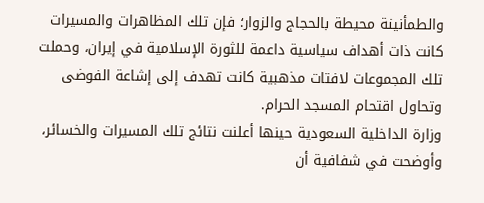والطمأنينة محيطة بالحجاج والزوار؛ فإن تلك المظاهرات والمسيرات كانت ذات أهداف سياسية داعمة للثورة الإسلامية في إيران، وحملت تلك المجموعات لافتات مذهبية كانت تهدف إلى إشاعة الفوضى وتحاول اقتحام المسجد الحرام.
وزارة الداخلية السعودية حينها أعلنت نتائج تلك المسيرات والخسائر، وأوضحت في شفافية أن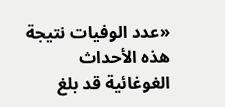«عدد الوفيات نتيجة هذه الأحداث الغوغائية قد بلغ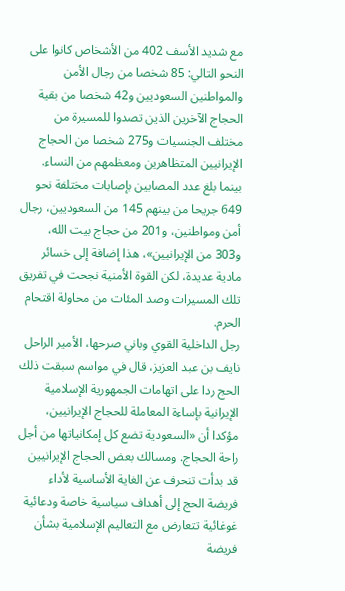مع شديد الأسف 402 من الأشخاص كانوا على النحو التالي: 85 شخصا من رجال الأمن والمواطنين السعوديين و42 شخصا من بقية الحجاج الآخرين الذين تصدوا للمسيرة من مختلف الجنسيات و275 شخصا من الحجاج الإيرانيين المتظاهرين ومعظمهم من النساء. بينما بلغ عدد المصابين بإصابات مختلفة نحو 649 جريحا من بينهم 145 من السعوديين، رجال أمن ومواطنين، و201 من حجاج بيت الله، و303 من الإيرانيين»، هذا إضافة إلى خسائر مادية عديدة، لكن القوة الأمنية نجحت في تفريق تلك المسيرات وصد المئات من محاولة اقتحام الحرم.
رجل الداخلية القوي وباني صرحها، الأمير الراحل نايف بن عبد العزيز، قال في مواسم سبقت ذلك الحج ردا على اتهامات الجمهورية الإسلامية الإيرانية بإساءة المعاملة للحجاج الإيرانيين، مؤكدا أن «السعودية تضع كل إمكانياتها من أجل راحة الحجاج. ومسالك بعض الحجاج الإيرانيين قد بدأت تنحرف عن الغاية الأساسية لأداء فريضة الحج إلى أهداف سياسية خاصة ودعائية غوغائية تتعارض مع التعاليم الإسلامية بشأن فريضة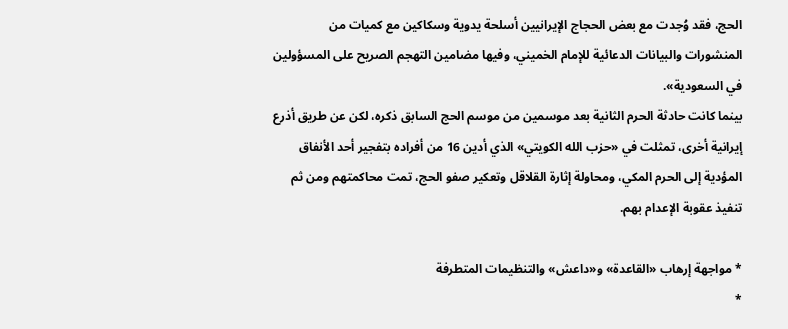الحج، فقد وُجدت مع بعض الحجاج الإيرانيين أسلحة يدوية وسكاكين مع كميات من المنشورات والبيانات الدعائية للإمام الخميني، وفيها مضامين التهجم الصريح على المسؤولين في السعودية».
بينما كانت حادثة الحرم الثانية بعد موسمين من موسم الحج السابق ذكره، لكن عن طريق أذرع إيرانية أخرى، تمثلت في «حزب الله الكويتي» الذي أدين 16 من أفراده بتفجير أحد الأنفاق المؤدية إلى الحرم المكي، ومحاولة إثارة القلاقل وتعكير صفو الحج، تمت محاكمتهم ومن ثم تنفيذ عقوبة الإعدام بهم.

* مواجهة إرهاب «القاعدة» و«داعش» والتنظيمات المتطرفة
*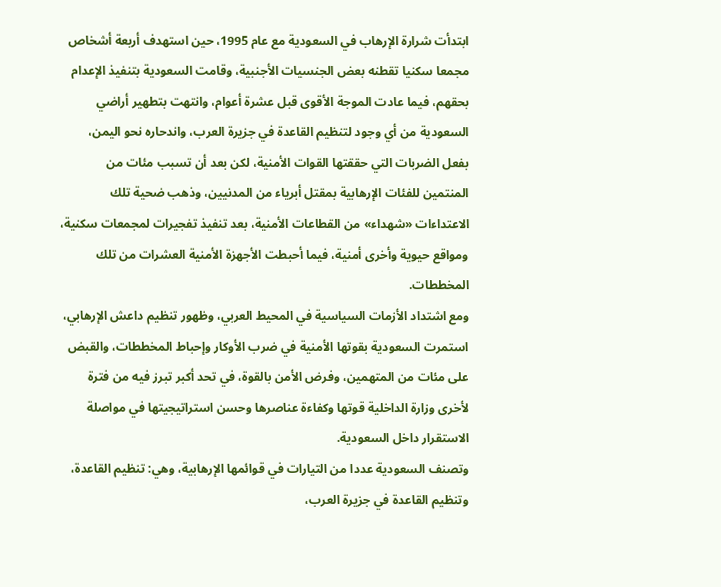ابتدأت شرارة الإرهاب في السعودية مع عام 1995، حين استهدف أربعة أشخاص مجمعا سكنيا تقطنه بعض الجنسيات الأجنبية، وقامت السعودية بتنفيذ الإعدام بحقهم، فيما عادت الموجة الأقوى قبل عشرة أعوام، وانتهت بتطهير أراضي السعودية من أي وجود لتنظيم القاعدة في جزيرة العرب، واندحاره نحو اليمن، بفعل الضربات التي حققتها القوات الأمنية، لكن بعد أن تسبب مئات من المنتمين للفئات الإرهابية بمقتل أبرياء من المدنيين، وذهب ضحية تلك الاعتداءات «شهداء» من القطاعات الأمنية، بعد تنفيذ تفجيرات لمجمعات سكنية، ومواقع حيوية وأخرى أمنية، فيما أحبطت الأجهزة الأمنية العشرات من تلك المخططات.
ومع اشتداد الأزمات السياسية في المحيط العربي، وظهور تنظيم داعش الإرهابي، استمرت السعودية بقوتها الأمنية في ضرب الأوكار وإحباط المخططات، والقبض على مئات من المتهمين، وفرض الأمن بالقوة، في تحد أكبر تبرز فيه من فترة لأخرى وزارة الداخلية قوتها وكفاءة عناصرها وحسن استراتيجيتها في مواصلة الاستقرار داخل السعودية.
وتصنف السعودية عددا من التيارات في قوائمها الإرهابية، وهي: تنظيم القاعدة، وتنظيم القاعدة في جزيرة العرب،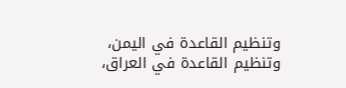وتنظيم القاعدة في اليمن، وتنظيم القاعدة في العراق،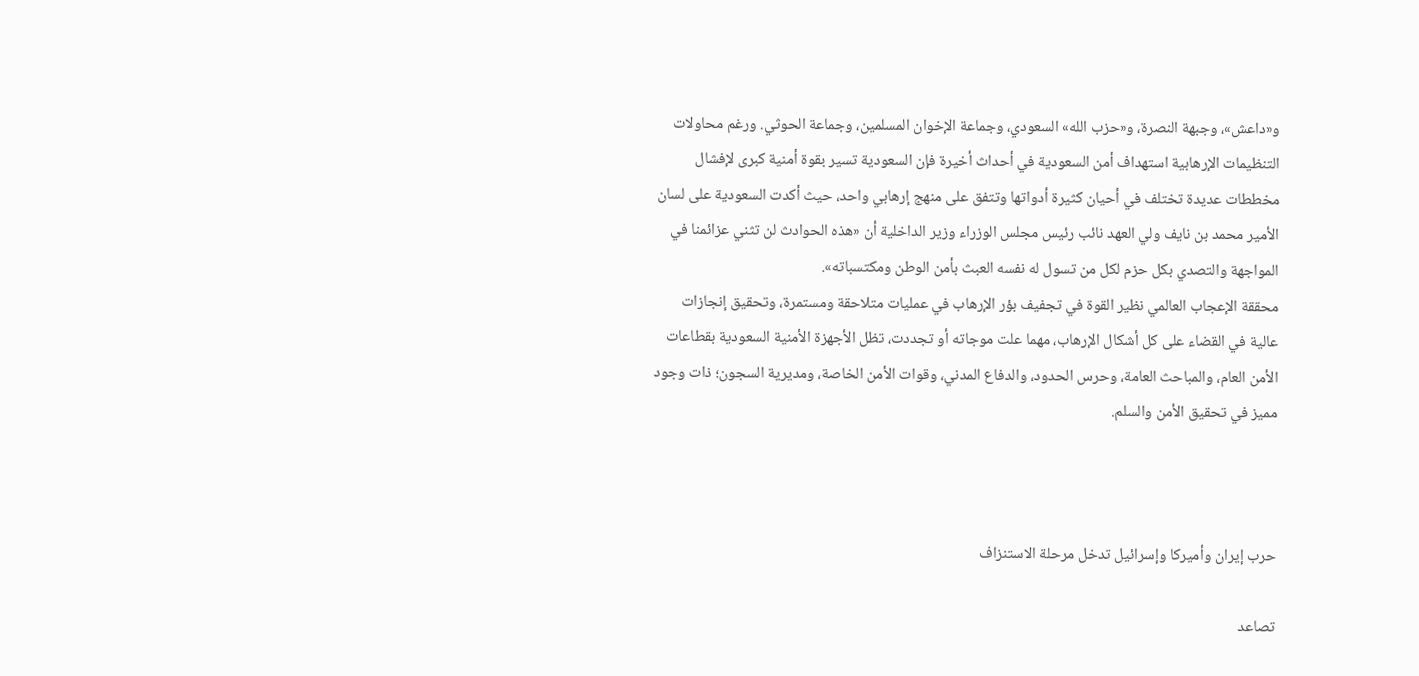و«داعش»، وجبهة النصرة، و«حزب الله» السعودي، وجماعة الإخوان المسلمين، وجماعة الحوثي. ورغم محاولات التنظيمات الإرهابية استهداف أمن السعودية في أحداث أخيرة فإن السعودية تسير بقوة أمنية كبرى لإفشال مخططات عديدة تختلف في أحيان كثيرة أدواتها وتتفق على منهج إرهابي واحد، حيث أكدت السعودية على لسان الأمير محمد بن نايف ولي العهد نائب رئيس مجلس الوزراء وزير الداخلية أن «هذه الحوادث لن تثني عزائمنا في المواجهة والتصدي بكل حزم لكل من تسول له نفسه العبث بأمن الوطن ومكتسباته».
محققة الإعجاب العالمي نظير القوة في تجفيف بؤر الإرهاب في عمليات متلاحقة ومستمرة، وتحقيق إنجازات عالية في القضاء على كل أشكال الإرهاب، مهما علت موجاته أو تجددت، تظل الأجهزة الأمنية السعودية بقطاعات الأمن العام، والمباحث العامة، وحرس الحدود، والدفاع المدني، وقوات الأمن الخاصة، ومديرية السجون؛ ذات وجود مميز في تحقيق الأمن والسلم.



حرب إيران وأميركا وإسرائيل تدخل مرحلة الاستنزاف

تصاعد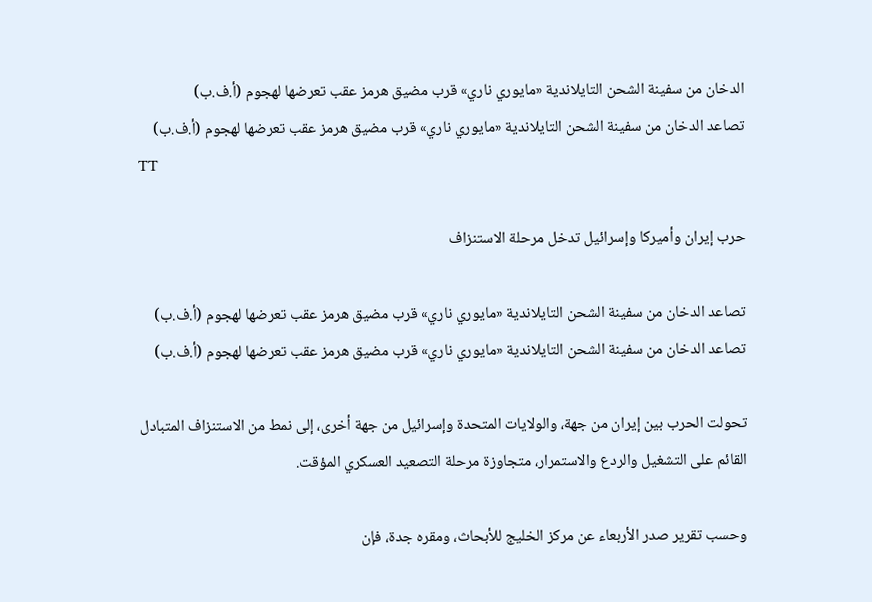الدخان من سفينة الشحن التايلاندية «مايوري ناري» قرب مضيق هرمز عقب تعرضها لهجوم (أ.ف.ب)
تصاعد الدخان من سفينة الشحن التايلاندية «مايوري ناري» قرب مضيق هرمز عقب تعرضها لهجوم (أ.ف.ب)
TT

حرب إيران وأميركا وإسرائيل تدخل مرحلة الاستنزاف

تصاعد الدخان من سفينة الشحن التايلاندية «مايوري ناري» قرب مضيق هرمز عقب تعرضها لهجوم (أ.ف.ب)
تصاعد الدخان من سفينة الشحن التايلاندية «مايوري ناري» قرب مضيق هرمز عقب تعرضها لهجوم (أ.ف.ب)

تحولت الحرب بين إيران من جهة، والولايات المتحدة وإسرائيل من جهة أخرى، إلى نمط من الاستنزاف المتبادل القائم على التشغيل والردع والاستمرار، متجاوزة مرحلة التصعيد العسكري المؤقت.

وحسب تقرير صدر الأربعاء عن مركز الخليج للأبحاث، ومقره جدة، فإن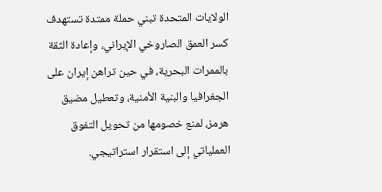الولايات المتحدة تبني حملة ممتدة تستهدف كسر العمق الصاروخي الإيراني، وإعادة الثقة بالممرات البحرية، في حين تراهن إيران على الجغرافيا والبنية الأمنية، وتعطيل مضيق هرمز، لمنع خصومها من تحويل التفوق العملياتي إلى استقرار استراتيجي.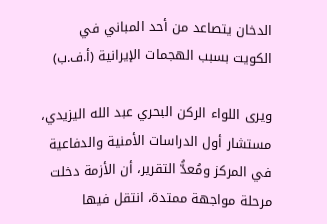الدخان يتصاعد من أحد المباني في الكويت بسبب الهجمات الإيرانية (أ.ف.ب)

ويرى اللواء الركن البحري عبد الله اليزيدي، مستشار أول الدراسات الأمنية والدفاعية في المركز ومُعدُّ التقرير، أن الأزمة دخلت مرحلة مواجهة ممتدة، انتقل فيها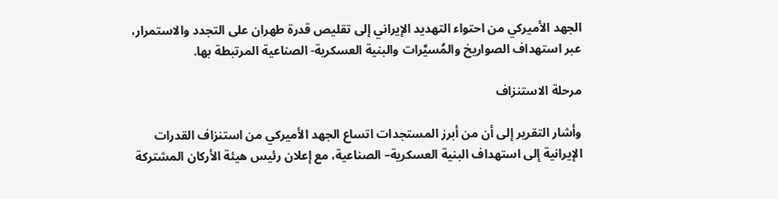الجهد الأميركي من احتواء التهديد الإيراني إلى تقليص قدرة طهران على التجدد والاستمرار، عبر استهداف الصواريخ والمُسيَّرات والبنية العسكرية- الصناعية المرتبطة بها.

مرحلة الاستنزاف

وأشار التقرير إلى أن من أبرز المستجدات اتساع الجهد الأميركي من استنزاف القدرات الإيرانية إلى استهداف البنية العسكرية– الصناعية، مع إعلان رئيس هيئة الأركان المشتركة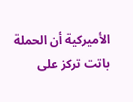الأميركية أن الحملة باتت تركز على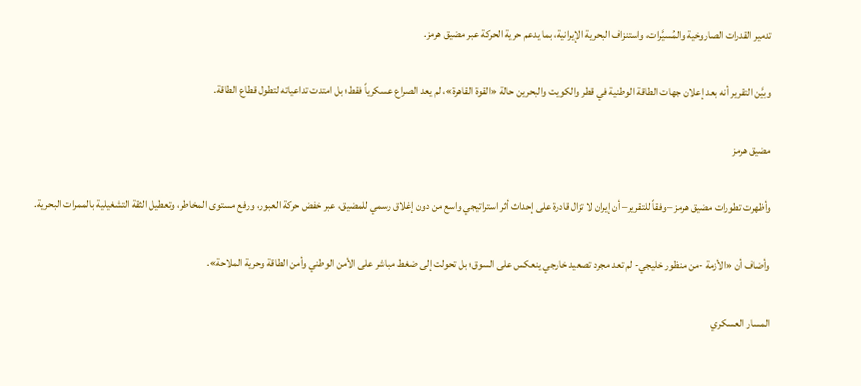تدمير القدرات الصاروخية والمُسيَّرات، واستنزاف البحرية الإيرانية، بما يدعم حرية الحركة عبر مضيق هرمز.

وبيَّن التقرير أنه بعد إعلان جهات الطاقة الوطنية في قطر والكويت والبحرين حالة «القوة القاهرة»، لم يعد الصراع عسكرياً فقط؛ بل امتدت تداعياته لتطول قطاع الطاقة.

مضيق هرمز

وأظهرت تطورات مضيق هرمز –وفقاً للتقرير– أن إيران لا تزال قادرة على إحداث أثر استراتيجي واسع من دون إغلاق رسمي للمضيق، عبر خفض حركة العبور، ورفع مستوى المخاطر، وتعطيل الثقة التشغيلية بالممرات البحرية.

وأضاف أن «الأزمة -من منظور خليجي- لم تعد مجرد تصعيد خارجي ينعكس على السوق؛ بل تحولت إلى ضغط مباشر على الأمن الوطني وأمن الطاقة وحرية الملاحة».

المسار العسكري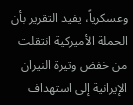وعسكرياً، يفيد التقرير بأن الحملة الأميركية انتقلت من خفض وتيرة النيران الإيرانية إلى استهداف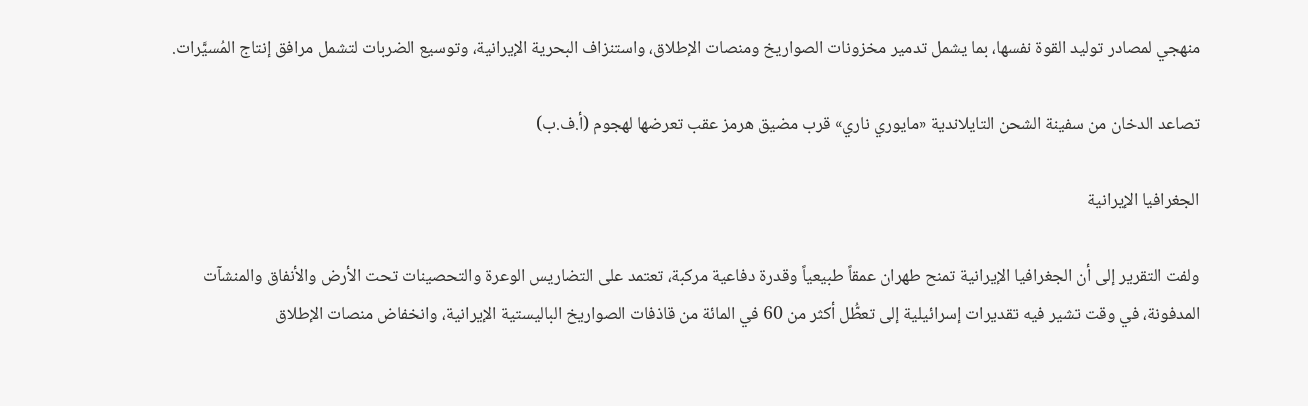منهجي لمصادر توليد القوة نفسها، بما يشمل تدمير مخزونات الصواريخ ومنصات الإطلاق، واستنزاف البحرية الإيرانية، وتوسيع الضربات لتشمل مرافق إنتاج المُسيَّرات.

تصاعد الدخان من سفينة الشحن التايلاندية «مايوري ناري» قرب مضيق هرمز عقب تعرضها لهجوم (أ.ف.ب)

الجغرافيا الإيرانية

ولفت التقرير إلى أن الجغرافيا الإيرانية تمنح طهران عمقاً طبيعياً وقدرة دفاعية مركبة، تعتمد على التضاريس الوعرة والتحصينات تحت الأرض والأنفاق والمنشآت المدفونة، في وقت تشير فيه تقديرات إسرائيلية إلى تعطُّل أكثر من 60 في المائة من قاذفات الصواريخ الباليستية الإيرانية، وانخفاض منصات الإطلاق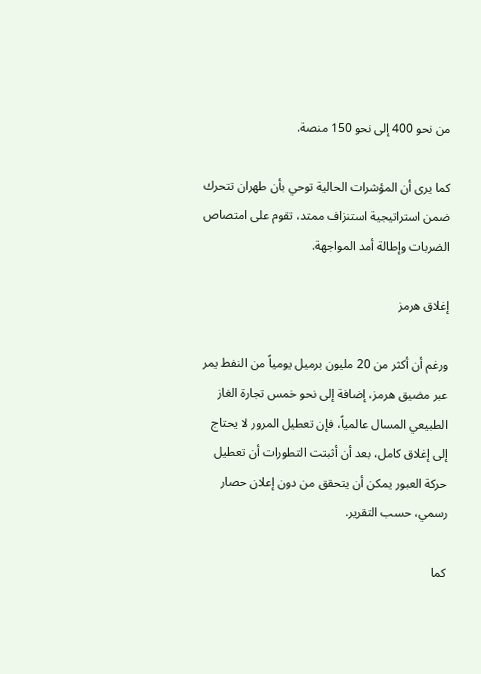من نحو 400 إلى نحو 150 منصة.

كما يرى أن المؤشرات الحالية توحي بأن طهران تتحرك ضمن استراتيجية استنزاف ممتد، تقوم على امتصاص الضربات وإطالة أمد المواجهة.

إغلاق هرمز

ورغم أن أكثر من 20 مليون برميل يومياً من النفط يمر عبر مضيق هرمز، إضافة إلى نحو خمس تجارة الغاز الطبيعي المسال عالمياً، فإن تعطيل المرور لا يحتاج إلى إغلاق كامل، بعد أن أثبتت التطورات أن تعطيل حركة العبور يمكن أن يتحقق من دون إعلان حصار رسمي، حسب التقرير.

كما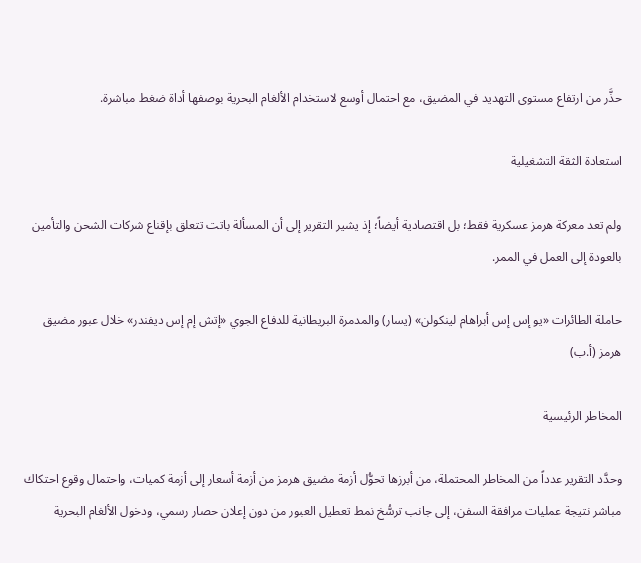حذَّر من ارتفاع مستوى التهديد في المضيق، مع احتمال أوسع لاستخدام الألغام البحرية بوصفها أداة ضغط مباشرة.

استعادة الثقة التشغيلية

ولم تعد معركة هرمز عسكرية فقط؛ بل اقتصادية أيضاً؛ إذ يشير التقرير إلى أن المسألة باتت تتعلق بإقناع شركات الشحن والتأمين بالعودة إلى العمل في الممر.

حاملة الطائرات «يو إس إس أبراهام لينكولن» (يسار) والمدمرة البريطانية للدفاع الجوي «إتش إم إس ديفندر» خلال عبور مضيق هرمز (أ.ب)

المخاطر الرئيسية

وحدَّد التقرير عدداً من المخاطر المحتملة، من أبرزها تحوُّل أزمة مضيق هرمز من أزمة أسعار إلى أزمة كميات، واحتمال وقوع احتكاك مباشر نتيجة عمليات مرافقة السفن، إلى جانب ترسُّخ نمط تعطيل العبور من دون إعلان حصار رسمي، ودخول الألغام البحرية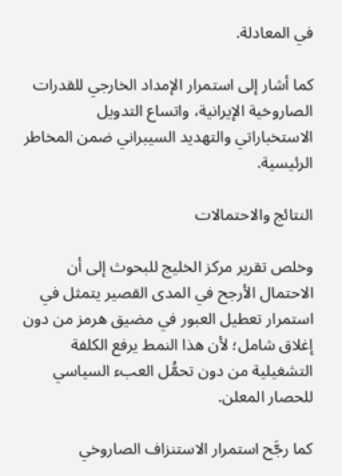في المعادلة.

كما أشار إلى استمرار الإمداد الخارجي للقدرات الصاروخية الإيرانية، واتساع التدويل الاستخباراتي والتهديد السيبراني ضمن المخاطر الرئيسية.

النتائج والاحتمالات

وخلص تقرير مركز الخليج للبحوث إلى أن الاحتمال الأرجح في المدى القصير يتمثل في استمرار تعطيل العبور في مضيق هرمز من دون إغلاق شامل؛ لأن هذا النمط يرفع الكلفة التشغيلية من دون تحمُّل العبء السياسي للحصار المعلن.

كما رجَّح استمرار الاستنزاف الصاروخي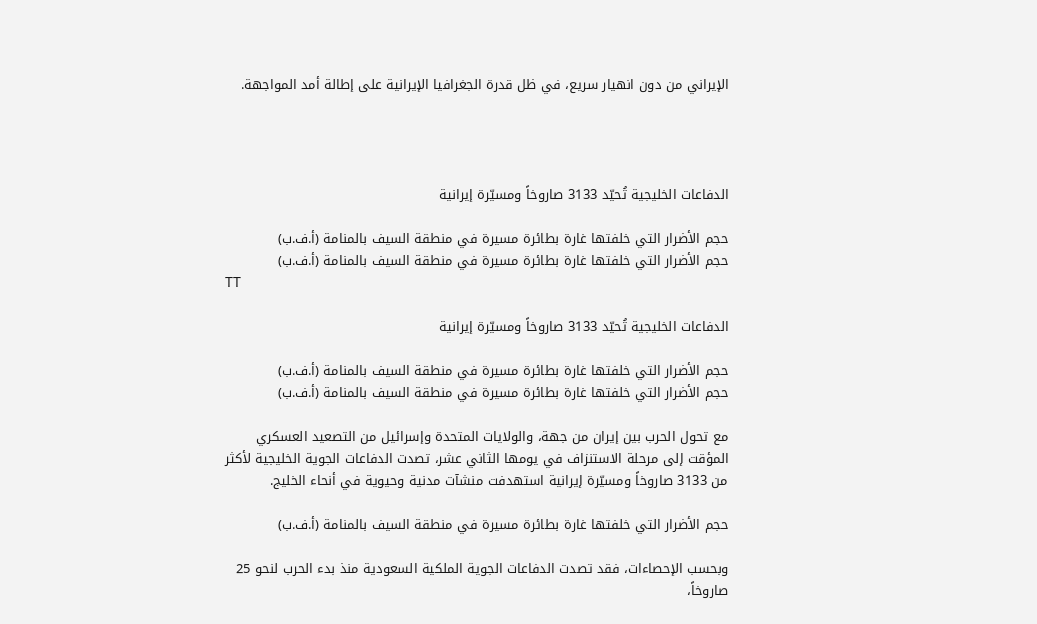الإيراني من دون انهيار سريع، في ظل قدرة الجغرافيا الإيرانية على إطالة أمد المواجهة.




الدفاعات الخليجية تُحيّد 3133 صاروخاً ومسيّرة إيرانية

حجم الأضرار التي خلفتها غارة بطائرة مسيرة في منطقة السيف بالمنامة (أ.ف.ب)
حجم الأضرار التي خلفتها غارة بطائرة مسيرة في منطقة السيف بالمنامة (أ.ف.ب)
TT

الدفاعات الخليجية تُحيّد 3133 صاروخاً ومسيّرة إيرانية

حجم الأضرار التي خلفتها غارة بطائرة مسيرة في منطقة السيف بالمنامة (أ.ف.ب)
حجم الأضرار التي خلفتها غارة بطائرة مسيرة في منطقة السيف بالمنامة (أ.ف.ب)

مع تحول الحرب بين إيران من جهة، والولايات المتحدة وإسرائيل من التصعيد العسكري المؤقت إلى مرحلة الاستنزاف في يومها الثاني عشر، تصدت الدفاعات الجوية الخليجية لأكثر من 3133 صاروخاً ومسيّرة إيرانية استهدفت منشآت مدنية وحيوية في أنحاء الخليج.

حجم الأضرار التي خلفتها غارة بطائرة مسيرة في منطقة السيف بالمنامة (أ.ف.ب)

وبحسب الإحصاءات، فقد تصدت الدفاعات الجوية الملكية السعودية منذ بدء الحرب لنحو 25 صاروخاً،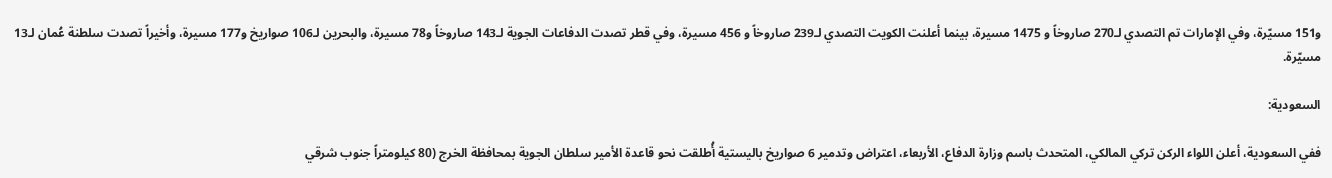و151 مسيّرة، وفي الإمارات تم التصدي لـ270 صاروخاً و 1475 مسيرة، بينما أعلنت الكويت التصدي لـ239 صاروخاً و 456 مسيرة، وفي قطر تصدت الدفاعات الجوية لـ143 صاروخاً و78 مسيرة، والبحرين لـ106 صواريخ و177 مسيرة، وأخيراً تصدت سلطنة عُمان لـ13 مسيّرة.

السعودية:

ففي السعودية، أعلن اللواء الركن تركي المالكي، المتحدث باسم وزارة الدفاع، الأربعاء، اعتراض وتدمير 6 صواريخ باليستية أُطلقت نحو قاعدة الأمير سلطان الجوية بمحافظة الخرج (80 كيلومتراً جنوب شرقي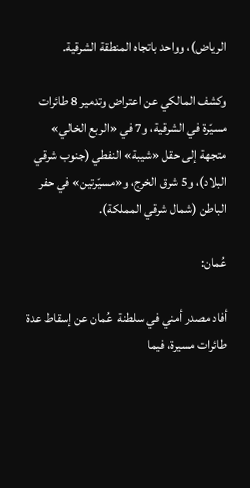الرياض)، وواحد باتجاه المنطقة الشرقية.

وكشف المالكي عن اعتراض وتدمير 8 طائرات مسيّرة في الشرقية، و7 في «الربع الخالي» متجهة إلى حقل «شيبة» النفطي (جنوب شرقي البلاد)، و5 شرق الخرج، و«مسيّرتين» في حفر الباطن (شمال شرقي المملكة).

عُمان:

أفاد مصدر أمني في سلطنة  عُمان عن إسقاط عدة طائرات مسيرة، فيما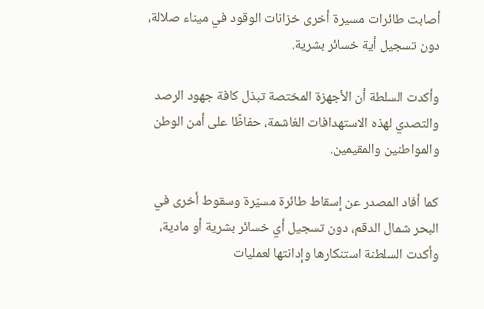أصابت طائرات مسيرة أخرى خزانات الوقود في ميناء صلالة، دون تسجيل أية خسائر بشرية.

وأكدت السلطة أن الأجهزة المختصة تبذل كافة جهود الرصد والتصدي لهذه الاستهدافات الغاشمة، حفاظًا على أمن الوطن والمواطنين والمقيمين.

كما أفاد المصدر عن إسقاط طائرة مسيّرة وسقوط أخرى في البحر شمال الدقم، دون تسجيل أي خسائر بشرية أو مادية، وأكدت السلطنة استنكارها وإدانتها لعمليات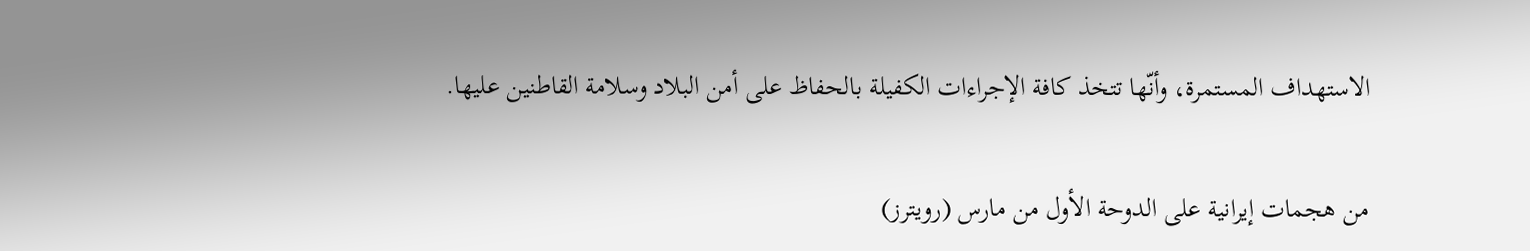الاستهداف المستمرة، وأنّها تتخذ كافة الإجراءات الكفيلة بالحفاظ على أمن البلاد وسلامة القاطنين عليها.

من هجمات إيرانية على الدوحة الأول من مارس (رويترز)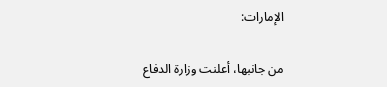الإمارات:

من جانبها، أعلنت وزارة الدفاع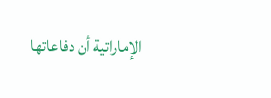الإماراتية أن دفاعاتها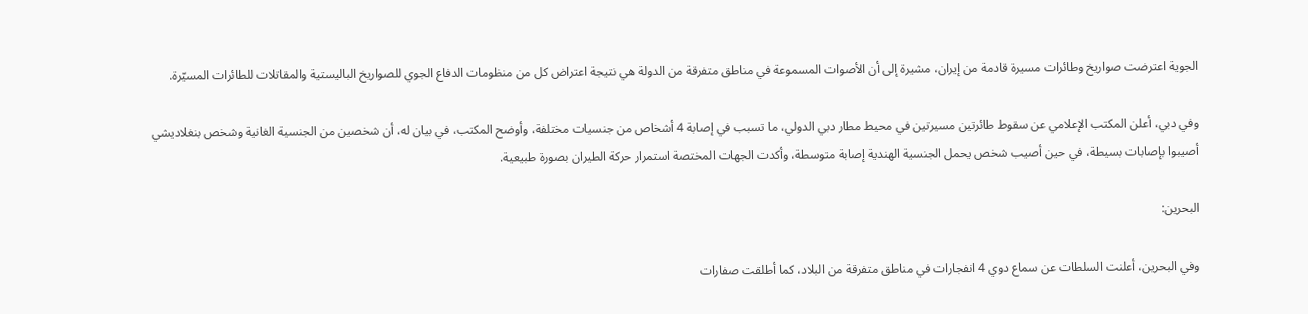الجوية اعترضت صواريخ وطائرات مسيرة قادمة من إيران، مشيرة إلى أن الأصوات المسموعة في مناطق متفرقة من الدولة هي نتيجة اعتراض كل من منظومات الدفاع الجوي للصواريخ الباليستية والمقاتلات للطائرات المسيّرة.

وفي دبي، أعلن المكتب الإعلامي عن سقوط طائرتين مسيرتين في محيط مطار دبي الدولي، ما تسبب في إصابة 4 أشخاص من جنسيات مختلفة، وأوضح المكتب، في بيان له، أن شخصين من الجنسية الغانية وشخص بنغلاديشي أصيبوا بإصابات بسيطة، في حين أصيب شخص يحمل الجنسية الهندية إصابة متوسطة، وأكدت الجهات المختصة استمرار حركة الطيران بصورة طبيعية.

البحرين:

وفي البحرين، أعلنت السلطات عن سماع دوي 4 انفجارات في مناطق متفرقة من البلاد، كما أطلقت صفارات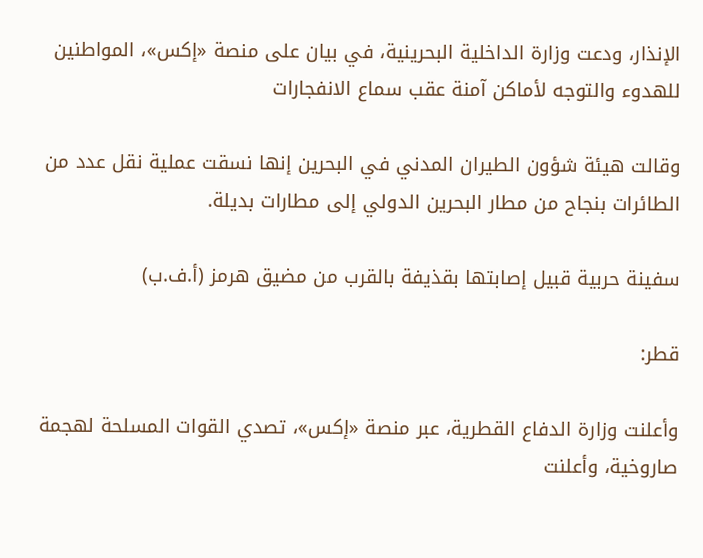الإنذار، ودعت وزارة الداخلية البحرينية، في بيان على منصة «إكس»، المواطنين للهدوء والتوجه لأماكن آمنة عقب سماع الانفجارات

وقالت هيئة شؤون الطيران المدني في البحرين إنها نسقت عملية نقل عدد من الطائرات بنجاح من مطار البحرين الدولي إلى مطارات بديلة.

سفينة حربية قبيل إصابتها بقذيفة بالقرب من مضيق هرمز (أ.ف.ب)

قطر:

وأعلنت وزارة الدفاع القطرية، عبر منصة «إكس»، تصدي القوات المسلحة لهجمة صاروخية، وأعلنت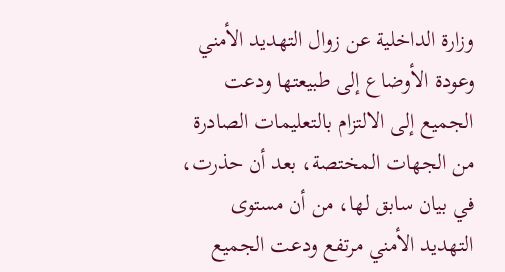وزارة الداخلية عن زوال التهديد الأمني وعودة الأوضاع إلى طبيعتها ودعت الجميع إلى الالتزام بالتعليمات الصادرة من الجهات المختصة، بعد أن حذرت، في بيان سابق لها، من أن مستوى التهديد الأمني مرتفع ودعت الجميع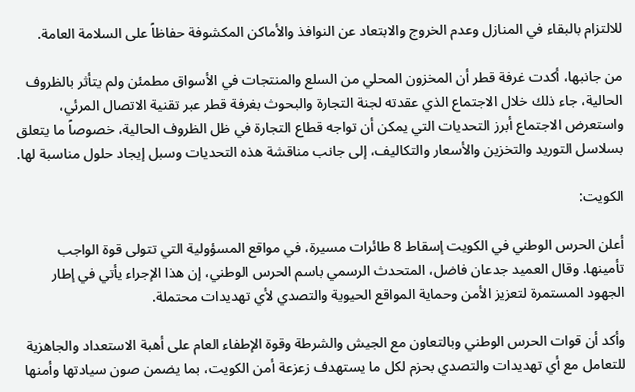للالتزام بالبقاء في المنازل وعدم الخروج والابتعاد عن النوافذ والأماكن المكشوفة حفاظاً على السلامة العامة.

من جانبها، أكدت غرفة قطر أن المخزون المحلي من السلع والمنتجات في الأسواق مطمئن ولم يتأثر بالظروف الحالية، جاء ذلك خلال الاجتماع الذي عقدته لجنة التجارة والبحوث بغرفة قطر عبر تقنية الاتصال المرئي، واستعرض الاجتماع أبرز التحديات التي يمكن أن تواجه قطاع التجارة في ظل الظروف الحالية، خصوصاً ما يتعلق بسلاسل التوريد والتخزين والأسعار والتكاليف، إلى جانب مناقشة هذه التحديات وسبل إيجاد حلول مناسبة لها.

الكويت:

أعلن الحرس الوطني في الكويت إسقاط 8 طائرات مسيرة، في مواقع المسؤولية التي تتولى قوة الواجب تأمينها. وقال العميد جدعان فاضل، المتحدث الرسمي باسم الحرس الوطني، إن هذا الإجراء يأتي في إطار الجهود المستمرة لتعزيز الأمن وحماية المواقع الحيوية والتصدي لأي تهديدات محتملة.

وأكد أن قوات الحرس الوطني وبالتعاون مع الجيش والشرطة وقوة الإطفاء العام على أهبة الاستعداد والجاهزية للتعامل مع أي تهديدات والتصدي بحزم لكل ما يستهدف زعزعة أمن الكويت، بما يضمن صون سيادتها وأمنها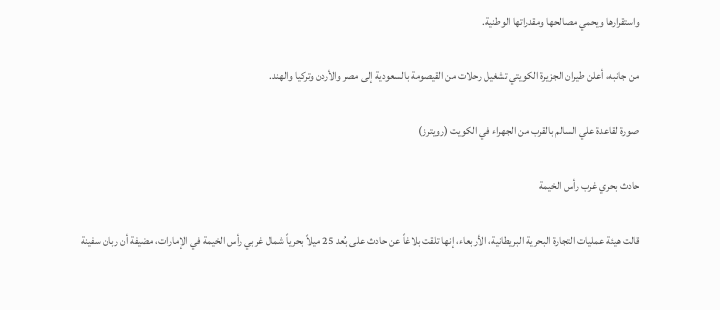واستقرارها ويحمي مصالحها ومقدراتها الوطنية.

من جانبه، أعلن طيران الجزيرة الكويتي تشغيل رحلات من القيصومة بالسعودية إلى مصر والأردن وتركيا والهند.

صورة لقاعدة علي السالم بالقرب من الجهراء في الكويت (رويترز)

حادث بحري غرب رأس الخيمة

قالت هيئة ‌عمليات التجارة ‌البحرية ‌البريطانية، الأربعاء، ‌إنها تلقت بلاغاً عن حادث ‌على ‌بُعد 25 ميلاً ‌بحرياً ‌شمال غربي رأس الخيمة في الإمارات، مضيفة أن ربان سفينة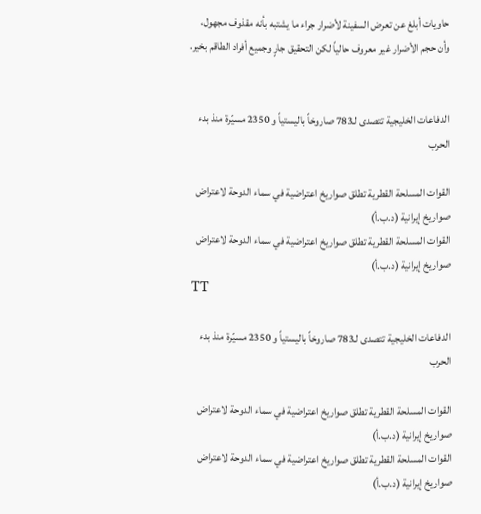حاويات أبلغ عن تعرض السفينة لأضرار جراء ما يشتبه بأنه مقذوف مجهول، وأن حجم الأضرار غير معروف حالياً لكن التحقيق جارٍ وجميع أفراد الطاقم بخير.


الدفاعات الخليجية تتصدى لـ783 صاروخاً باليستياً و 2350 مسيّرة منذ بدء الحرب

القوات المسلحة القطرية تطلق صواريخ اعتراضية في سماء الدوحة لاعتراض صواريخ إيرانية (د.ب.أ)
القوات المسلحة القطرية تطلق صواريخ اعتراضية في سماء الدوحة لاعتراض صواريخ إيرانية (د.ب.أ)
TT

الدفاعات الخليجية تتصدى لـ783 صاروخاً باليستياً و 2350 مسيّرة منذ بدء الحرب

القوات المسلحة القطرية تطلق صواريخ اعتراضية في سماء الدوحة لاعتراض صواريخ إيرانية (د.ب.أ)
القوات المسلحة القطرية تطلق صواريخ اعتراضية في سماء الدوحة لاعتراض صواريخ إيرانية (د.ب.أ)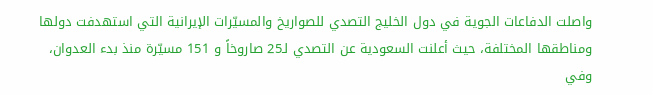واصلت الدفاعات الجوية في دول الخليج التصدي للصواريخ والمسيّرات الإيرانية التي استهدفت دولها ومناطقها المختلفة، حيث أعلنت السعودية عن التصدي لـ25 صاروخاً و 151 مسيّرة منذ بدء العدوان، وفي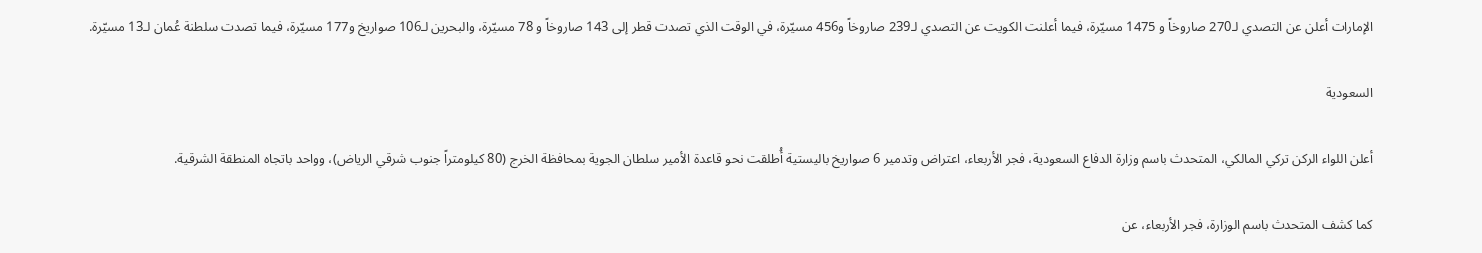الإمارات أعلن عن التصدي لـ270 صاروخاً و 1475 مسيّرة، فيما أعلنت الكويت عن التصدي لـ239 صاروخاً و456 مسيّرة، في الوقت الذي تصدت قطر إلى 143 صاروخاً و 78 مسيّرة، والبحرين لـ106 صواريخ و177 مسيّرة، فيما تصدت سلطنة عُمان لـ13 مسيّرة.

السعودية

أعلن اللواء الركن تركي المالكي، المتحدث باسم وزارة الدفاع السعودية، فجر الأربعاء، اعتراض وتدمير 6 صواريخ باليستية أُطلقت نحو قاعدة الأمير سلطان الجوية بمحافظة الخرج (80 كيلومتراً جنوب شرقي الرياض)، وواحد باتجاه المنطقة الشرقية.

كما كشف المتحدث باسم الوزارة، فجر الأربعاء، عن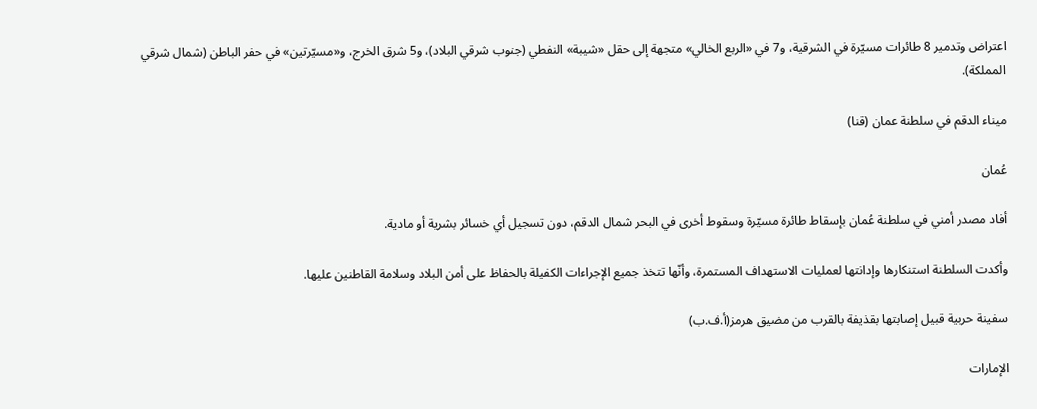اعتراض وتدمير 8 طائرات مسيّرة في الشرقية، و7 في «الربع الخالي» متجهة إلى حقل «شيبة» النفطي (جنوب شرقي البلاد)، و5 شرق الخرج، و«مسيّرتين» في حفر الباطن (شمال شرقي المملكة).

ميناء الدقم في سلطنة عمان (قنا)

عُمان

أفاد مصدر أمني في سلطنة عُمان بإسقاط طائرة مسيّرة وسقوط أخرى في البحر شمال الدقم، دون تسجيل أي خسائر بشرية أو مادية.

وأكدت السلطنة استنكارها وإدانتها لعمليات الاستهداف المستمرة، وأنّها تتخذ جميع الإجراءات الكفيلة بالحفاظ على أمن البلاد وسلامة القاطنين عليها.

سفينة حربية قبيل إصابتها بقذيفة بالقرب من مضيق هرمز(أ.ف.ب)

الإمارات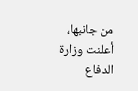من جانبها، أعلنت وزارة الدفاع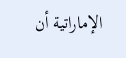الإماراتية أن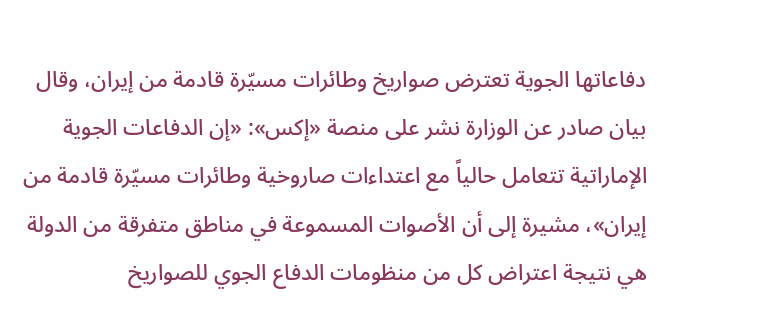دفاعاتها الجوية تعترض صواريخ وطائرات مسيّرة قادمة من إيران، وقال بيان صادر عن الوزارة نشر على منصة «إكس»: «إن الدفاعات الجوية الإماراتية تتعامل حالياً مع اعتداءات صاروخية وطائرات مسيّرة قادمة من إيران»، مشيرة إلى أن الأصوات المسموعة في مناطق متفرقة من الدولة هي نتيجة اعتراض كل من منظومات الدفاع الجوي للصواريخ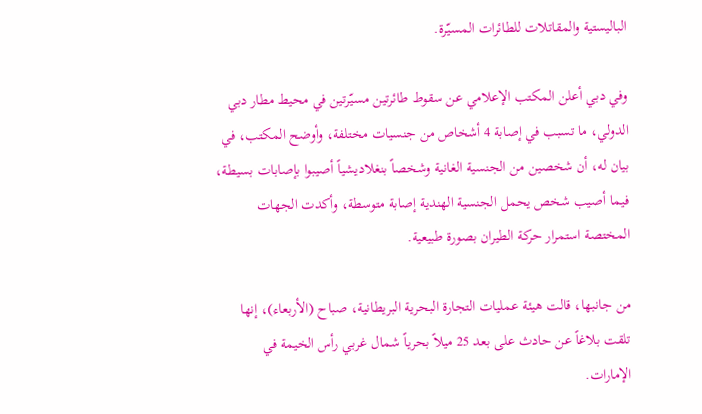الباليستية والمقاتلات للطائرات المسيّرة.

وفي دبي أعلن المكتب الإعلامي عن سقوط طائرتين مسيّرتين في محيط مطار دبي الدولي، ما تسبب في إصابة 4 أشخاص من جنسيات مختلفة، وأوضح المكتب، في بيان له، أن شخصين من الجنسية الغانية وشخصاً بنغلاديشياً أصيبوا بإصابات بسيطة، فيما أصيب شخص يحمل الجنسية الهندية إصابة متوسطة، وأكدت الجهات المختصة استمرار حركة الطيران بصورة طبيعية.

من جانبها، قالت هيئة ‌عمليات التجارة ‌البحرية ‌البريطانية، صباح (الأربعاء)، ‌إنها تلقت بلاغاً عن حادث ‌على ‌بعد 25 ميلاً ‌بحرياً ‌شمال غربي رأس الخيمة في الإمارات.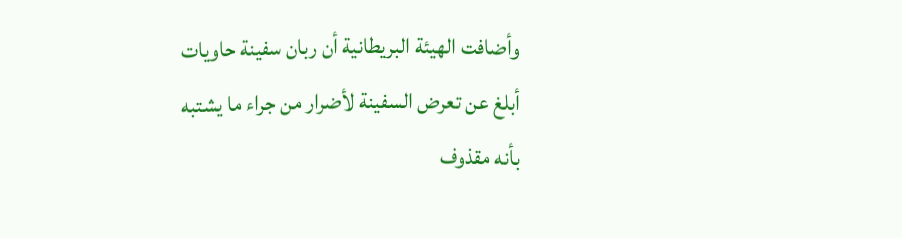وأضافت الهيئة البريطانية أن ربان سفينة حاويات أبلغ عن تعرض السفينة لأضرار من جراء ما يشتبه بأنه مقذوف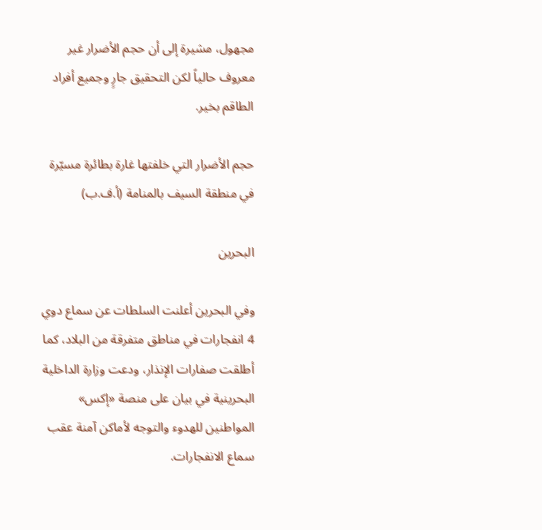مجهول، مشيرة إلى أن حجم الأضرار غير معروف حالياً لكن التحقيق جارٍ وجميع أفراد الطاقم بخير.

حجم الأضرار التي خلفتها غارة بطائرة مسيّرة في منطقة السيف بالمنامة (أ.ف.ب)

البحرين

وفي البحرين أعلنت السلطات عن سماع دوي 4 انفجارات في مناطق متفرقة من البلاد، كما أطلقت صفارات الإنذار، ودعت وزارة الداخلية البحرينية في بيان على منصة «إكس» المواطنين للهدوء والتوجه لأماكن آمنة عقب سماع الانفجارات.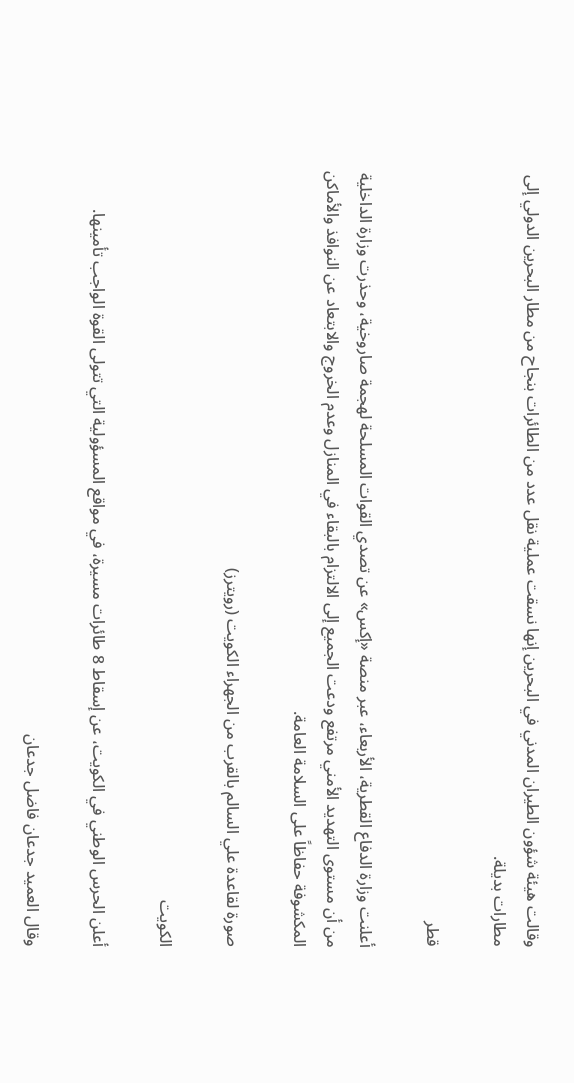وقالت هيئة شؤون الطيران المدني في البحرين إنها نسقت عملية نقل عدد من الطائرات بنجاح من مطار البحرين الدولي إلى مطارات بديلة.

قطر

أعلنت وزارة الدفاع القطرية، الأربعاء، عبر منصة «إكس» عن تصدي القوات المسلحة لهجمة صاروخية، وحذرت وزارة الداخلية من أن مستوى التهديد الأمني مرتفع ودعت الجميع إلى الالتزام بالبقاء في المنازل وعدم الخروج والابتعاد عن النوافذ والأماكن المكشوفة حفاظاً على السلامة العامة.

صورة لقاعدة علي السالم بالقرب من الجهراء الكويت (رويترز)

الكويت

أعلن الحرس الوطني في الكويت، عن إسقاط 8 طائرات مسيرة، في مواقع المسؤولية التي تتولى القوة الواجب تأمينها.

وقال العميد جدعان فاضل جدعان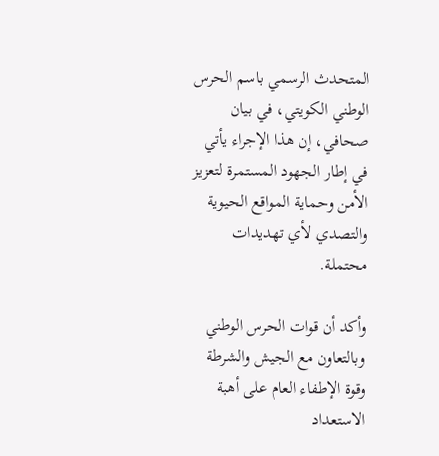المتحدث الرسمي باسم الحرس الوطني الكويتي، في بيان صحافي، إن هذا الإجراء يأتي في إطار الجهود المستمرة لتعزيز الأمن وحماية المواقع الحيوية والتصدي لأي تهديدات محتملة.

وأكد أن قوات الحرس الوطني وبالتعاون مع الجيش والشرطة وقوة الإطفاء العام على أهبة الاستعداد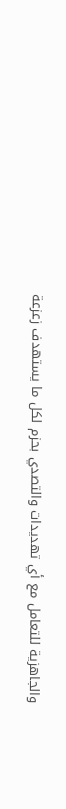والجاهزية للتعامل مع أي تهديدات والتصدي بحزم لكل ما يستهدف زعزعة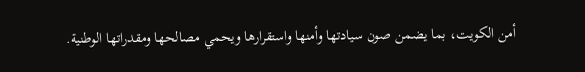أمن الكويت، بما يضمن صون سيادتها وأمنها واستقرارها ويحمي مصالحها ومقدراتها الوطنية.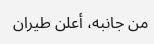من جانبه، أعلن طيران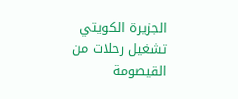الجزيرة الكويتي تشغيل رحلات من القيصومة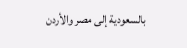بالسعودية إلى مصر والأردن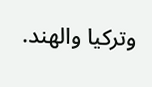وتركيا والهند.